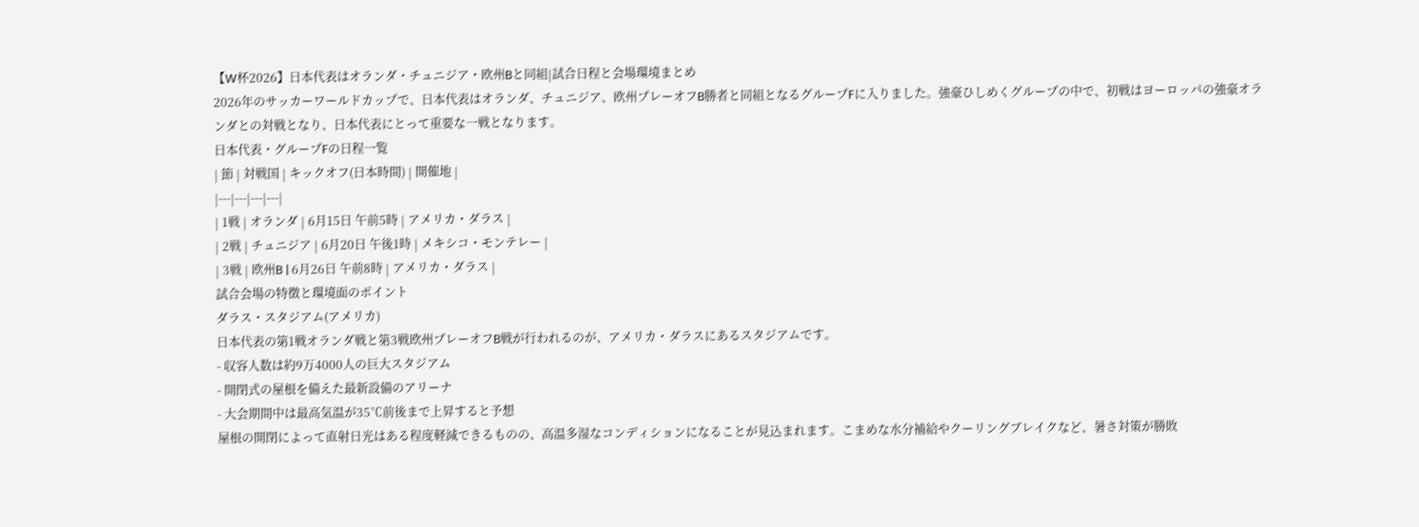【W杯2026】日本代表はオランダ・チュニジア・欧州Bと同組|試合日程と会場環境まとめ
2026年のサッカーワールドカップで、日本代表はオランダ、チュニジア、欧州プレーオフB勝者と同組となるグループFに入りました。強豪ひしめくグループの中で、初戦はヨーロッパの強豪オランダとの対戦となり、日本代表にとって重要な一戦となります。
日本代表・グループFの日程一覧
| 節 | 対戦国 | キックオフ(日本時間) | 開催地 |
|---|---|---|---|
| 1戦 | オランダ | 6月15日 午前5時 | アメリカ・ダラス |
| 2戦 | チュニジア | 6月20日 午後1時 | メキシコ・モンテレー |
| 3戦 | 欧州B | 6月26日 午前8時 | アメリカ・ダラス |
試合会場の特徴と環境面のポイント
ダラス・スタジアム(アメリカ)
日本代表の第1戦オランダ戦と第3戦欧州プレーオフB戦が行われるのが、アメリカ・ダラスにあるスタジアムです。
- 収容人数は約9万4000人の巨大スタジアム
- 開閉式の屋根を備えた最新設備のアリーナ
- 大会期間中は最高気温が35℃前後まで上昇すると予想
屋根の開閉によって直射日光はある程度軽減できるものの、高温多湿なコンディションになることが見込まれます。こまめな水分補給やクーリングブレイクなど、暑さ対策が勝敗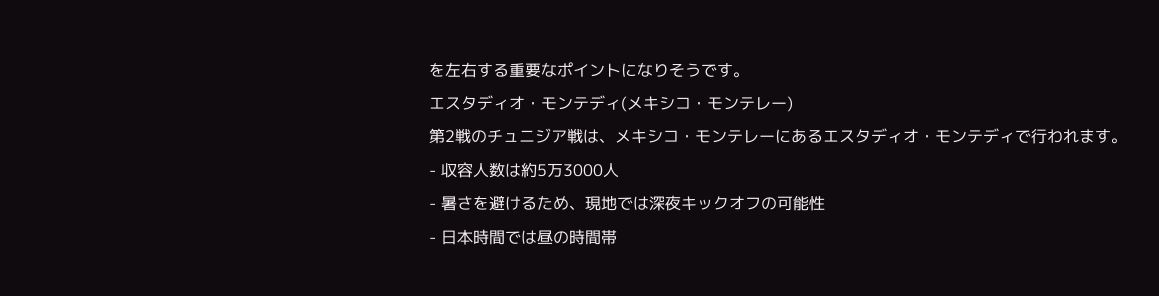を左右する重要なポイントになりそうです。
エスタディオ・モンテディ(メキシコ・モンテレー)
第2戦のチュニジア戦は、メキシコ・モンテレーにあるエスタディオ・モンテディで行われます。
- 収容人数は約5万3000人
- 暑さを避けるため、現地では深夜キックオフの可能性
- 日本時間では昼の時間帯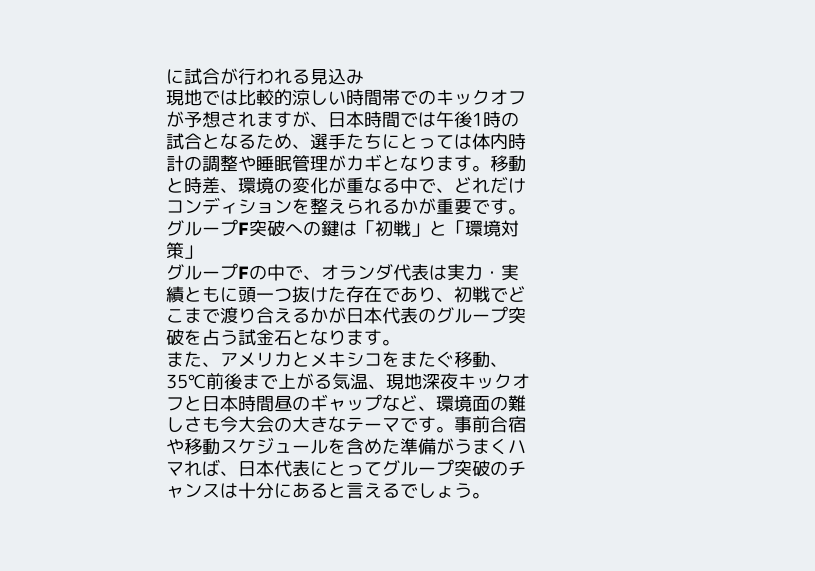に試合が行われる見込み
現地では比較的涼しい時間帯でのキックオフが予想されますが、日本時間では午後1時の試合となるため、選手たちにとっては体内時計の調整や睡眠管理がカギとなります。移動と時差、環境の変化が重なる中で、どれだけコンディションを整えられるかが重要です。
グループF突破への鍵は「初戦」と「環境対策」
グループFの中で、オランダ代表は実力・実績ともに頭一つ抜けた存在であり、初戦でどこまで渡り合えるかが日本代表のグループ突破を占う試金石となります。
また、アメリカとメキシコをまたぐ移動、35℃前後まで上がる気温、現地深夜キックオフと日本時間昼のギャップなど、環境面の難しさも今大会の大きなテーマです。事前合宿や移動スケジュールを含めた準備がうまくハマれば、日本代表にとってグループ突破のチャンスは十分にあると言えるでしょう。